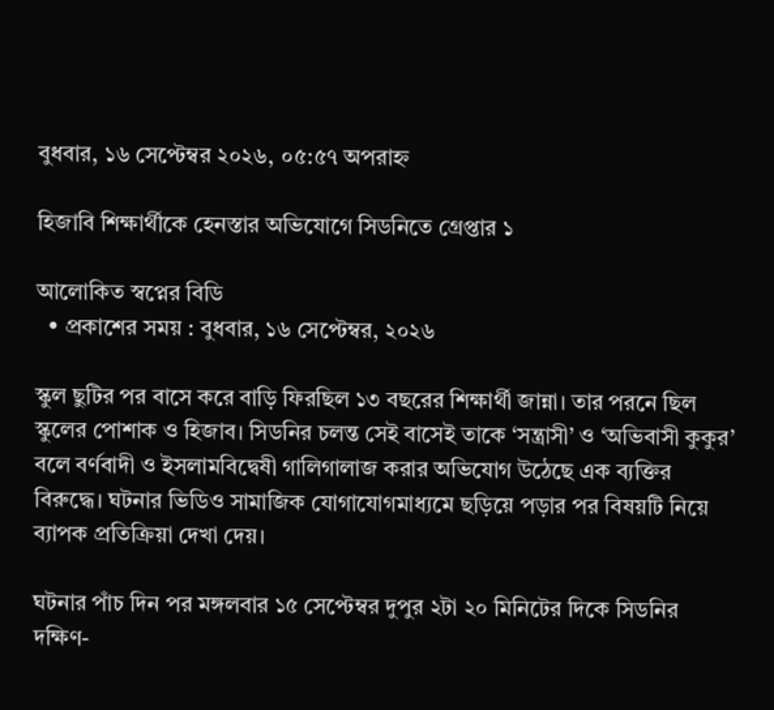বুধবার, ১৬ সেপ্টেম্বর ২০২৬, ০৫:৫৭ অপরাহ্ন

হিজাবি শিক্ষার্থীকে হেনস্তার অভিযোগে সিডনিতে গ্রেপ্তার ১

আলোকিত স্বপ্নের বিডি
  • প্রকাশের সময় : বুধবার, ১৬ সেপ্টেম্বর, ২০২৬

স্কুল ছুটির পর বাসে করে বাড়ি ফিরছিল ১৩ বছরের শিক্ষার্থী জান্না। তার পরনে ছিল স্কুলের পোশাক ও হিজাব। সিডনির চলন্ত সেই বাসেই তাকে ‘সন্ত্রাসী’ ও ‘অভিবাসী কুকুর’ বলে বর্ণবাদী ও ইসলামবিদ্বেষী গালিগালাজ করার অভিযোগ উঠেছে এক ব্যক্তির বিরুদ্ধে। ঘটনার ভিডিও সামাজিক যোগাযোগমাধ্যমে ছড়িয়ে পড়ার পর বিষয়টি নিয়ে ব্যাপক প্রতিক্রিয়া দেখা দেয়।

ঘটনার পাঁচ দিন পর মঙ্গলবার ১৫ সেপ্টেম্বর দুপুর ২টা ২০ মিনিটের দিকে সিডনির দক্ষিণ-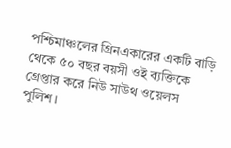পশ্চিমাঞ্চলের গ্রিনএকারের একটি বাড়ি থেকে ৫০ বছর বয়সী ওই ব্যক্তিকে গ্রেপ্তার করে নিউ সাউথ ওয়েলস পুলিশ।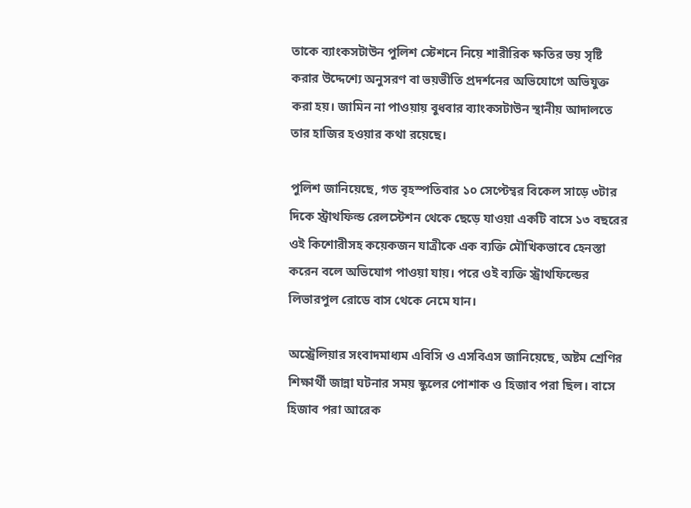তাকে ব্যাংকসটাউন পুলিশ স্টেশনে নিয়ে শারীরিক ক্ষতির ভয় সৃষ্টি করার উদ্দেশ্যে অনুসরণ বা ভয়ভীতি প্রদর্শনের অভিযোগে অভিযুক্ত করা হয়। জামিন না পাওয়ায় বুধবার ব্যাংকসটাউন স্থানীয় আদালতে তার হাজির হওয়ার কথা রয়েছে।

পুলিশ জানিয়েছে, গত বৃহস্পতিবার ১০ সেপ্টেম্বর বিকেল সাড়ে ৩টার দিকে স্ট্রাথফিল্ড রেলস্টেশন থেকে ছেড়ে যাওয়া একটি বাসে ১৩ বছরের ওই কিশোরীসহ কয়েকজন যাত্রীকে এক ব্যক্তি মৌখিকভাবে হেনস্তা করেন বলে অভিযোগ পাওয়া যায়। পরে ওই ব্যক্তি স্ট্রাথফিল্ডের লিভারপুল রোডে বাস থেকে নেমে যান।

অস্ট্রেলিয়ার সংবাদমাধ্যম এবিসি ও এসবিএস জানিয়েছে, অষ্টম শ্রেণির শিক্ষার্থী জান্না ঘটনার সময় স্কুলের পোশাক ও হিজাব পরা ছিল। বাসে হিজাব পরা আরেক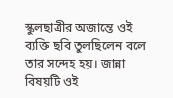স্কুলছাত্রীর অজান্তে ওই ব্যক্তি ছবি তুলছিলেন বলে তার সন্দেহ হয়। জান্না বিষয়টি ওই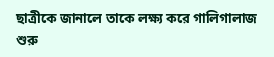ছাত্রীকে জানালে তাকে লক্ষ্য করে গালিগালাজ শুরু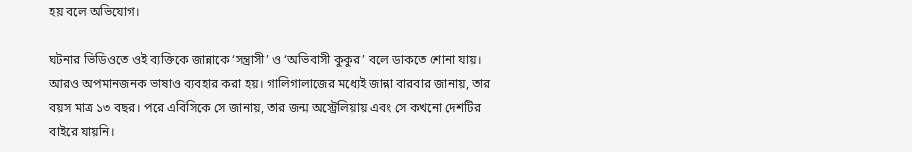হয় বলে অভিযোগ।

ঘটনার ভিডিওতে ওই ব্যক্তিকে জান্নাকে ‘সন্ত্রাসী’ ও ‘অভিবাসী কুকুর’ বলে ডাকতে শোনা যায়। আরও অপমানজনক ভাষাও ব্যবহার করা হয়। গালিগালাজের মধ্যেই জান্না বারবার জানায়, তার বয়স মাত্র ১৩ বছর। পরে এবিসিকে সে জানায়, তার জন্ম অস্ট্রেলিয়ায় এবং সে কখনো দেশটির বাইরে যায়নি।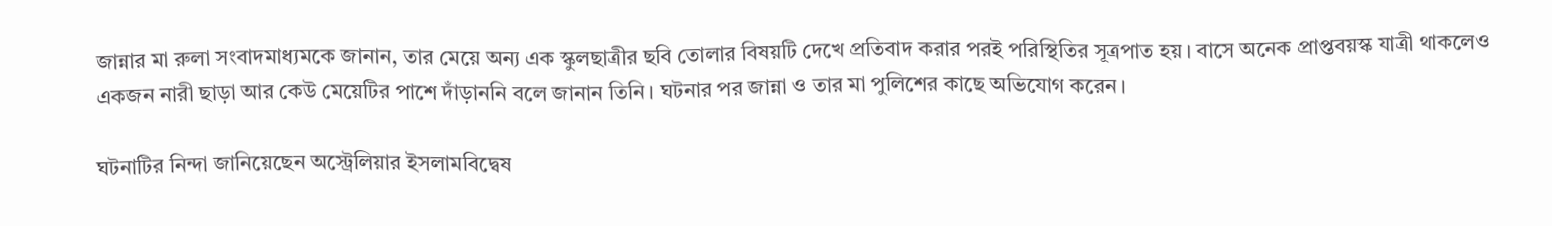জান্নার মা রুলা সংবাদমাধ্যমকে জানান, তার মেয়ে অন্য এক স্কুলছাত্রীর ছবি তোলার বিষয়টি দেখে প্রতিবাদ করার পরই পরিস্থিতির সূত্রপাত হয়। বাসে অনেক প্রাপ্তবয়স্ক যাত্রী থাকলেও একজন নারী ছাড়া আর কেউ মেয়েটির পাশে দাঁড়াননি বলে জানান তিনি। ঘটনার পর জান্না ও তার মা পুলিশের কাছে অভিযোগ করেন।

ঘটনাটির নিন্দা জানিয়েছেন অস্ট্রেলিয়ার ইসলামবিদ্বেষ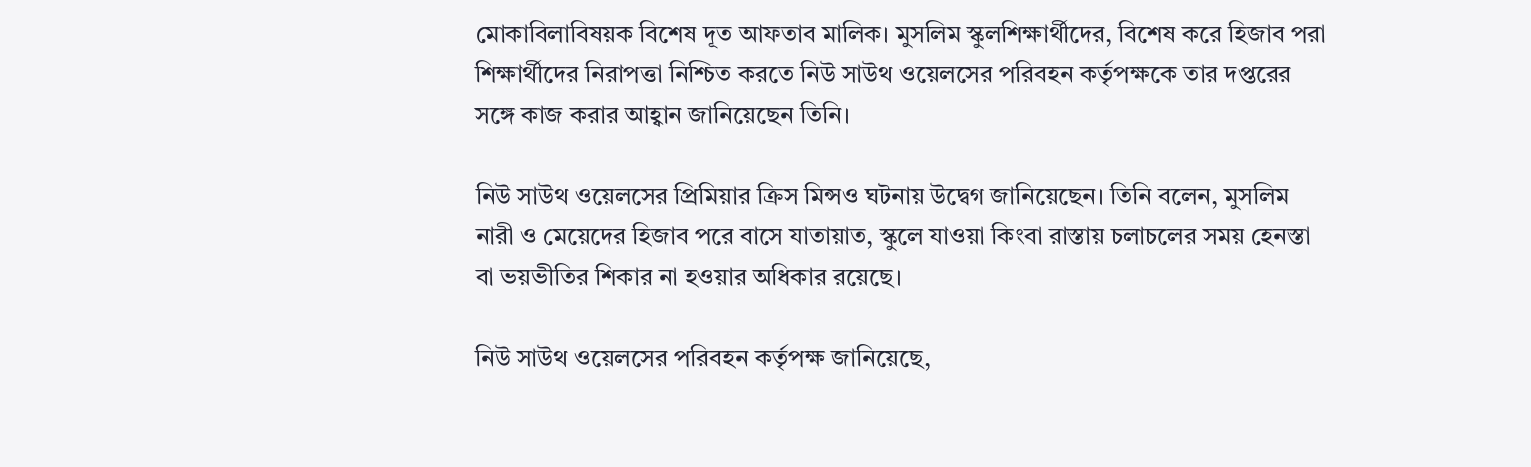মোকাবিলাবিষয়ক বিশেষ দূত আফতাব মালিক। মুসলিম স্কুলশিক্ষার্থীদের, বিশেষ করে হিজাব পরা শিক্ষার্থীদের নিরাপত্তা নিশ্চিত করতে নিউ সাউথ ওয়েলসের পরিবহন কর্তৃপক্ষকে তার দপ্তরের সঙ্গে কাজ করার আহ্বান জানিয়েছেন তিনি।

নিউ সাউথ ওয়েলসের প্রিমিয়ার ক্রিস মিন্সও ঘটনায় উদ্বেগ জানিয়েছেন। তিনি বলেন, মুসলিম নারী ও মেয়েদের হিজাব পরে বাসে যাতায়াত, স্কুলে যাওয়া কিংবা রাস্তায় চলাচলের সময় হেনস্তা বা ভয়ভীতির শিকার না হওয়ার অধিকার রয়েছে।

নিউ সাউথ ওয়েলসের পরিবহন কর্তৃপক্ষ জানিয়েছে,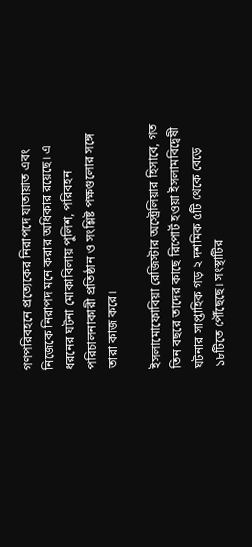গণপরিবহনে প্রত্যেকের নিরাপদে যাতায়াত এবং নিজেকে নিরাপদ মনে করার অধিকার রয়েছে। এ ধরনের ঘটনা মোকাবিলায় পুলিশ, পরিবহন পরিচালনাকারী প্রতিষ্ঠান ও সংশ্লিষ্ট পক্ষগুলোর সঙ্গে তারা কাজ করে।

ইসলামোফোবিয়া রেজিস্টার অস্ট্রেলিয়ার হিসাবে, গত তিন বছরে তাদের কাছে রিপোর্ট হওয়া ইসলামবিদ্বেষী ঘটনার সাপ্তাহিক গড় ২ দশমিক ৫টি থেকে বেড়ে ১৮টিতে পৌঁছেছে। সংস্থাটির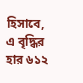হিসাবে, এ বৃদ্ধির হার ৬১২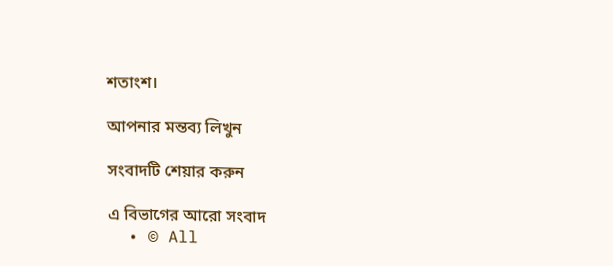শতাংশ।

আপনার মন্তব্য লিখুন

সংবাদটি শেয়ার করুন

এ বিভাগের আরো সংবাদ
  • © All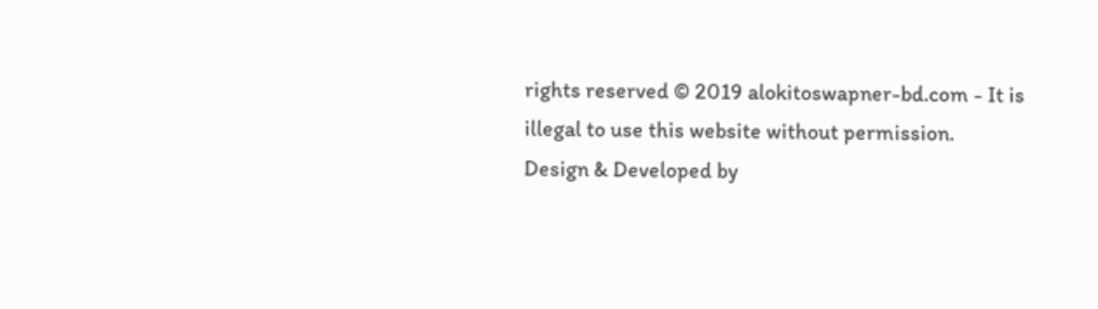rights reserved © 2019 alokitoswapner-bd.com - It is illegal to use this website without permission.
Design & Developed by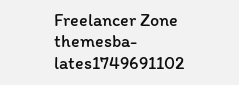Freelancer Zone
themesba-lates1749691102